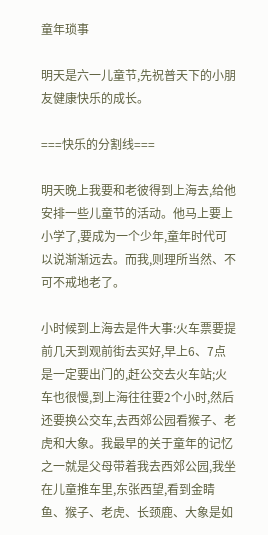童年琐事

明天是六一儿童节,先祝普天下的小朋友健康快乐的成长。

===快乐的分割线===

明天晚上我要和老彼得到上海去,给他安排一些儿童节的活动。他马上要上小学了,要成为一个少年,童年时代可以说渐渐远去。而我,则理所当然、不可不戒地老了。

小时候到上海去是件大事:火车票要提前几天到观前街去买好,早上6、7点是一定要出门的,赶公交去火车站;火车也很慢,到上海往往要2个小时,然后还要换公交车,去西郊公园看猴子、老虎和大象。我最早的关于童年的记忆之一就是父母带着我去西郊公园,我坐在儿童推车里,东张西望,看到金睛鱼、猴子、老虎、长颈鹿、大象是如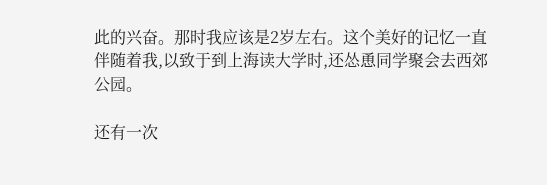此的兴奋。那时我应该是2岁左右。这个美好的记忆一直伴随着我,以致于到上海读大学时,还怂恿同学聚会去西郊公园。

还有一次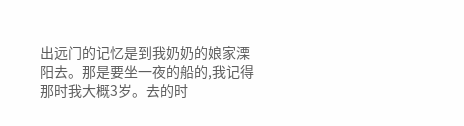出远门的记忆是到我奶奶的娘家溧阳去。那是要坐一夜的船的,我记得那时我大概3岁。去的时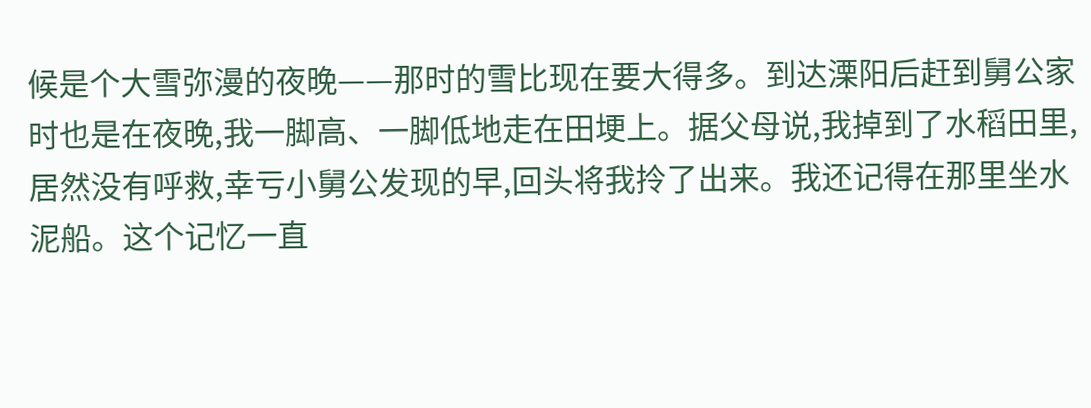候是个大雪弥漫的夜晚——那时的雪比现在要大得多。到达溧阳后赶到舅公家时也是在夜晚,我一脚高、一脚低地走在田埂上。据父母说,我掉到了水稻田里,居然没有呼救,幸亏小舅公发现的早,回头将我拎了出来。我还记得在那里坐水泥船。这个记忆一直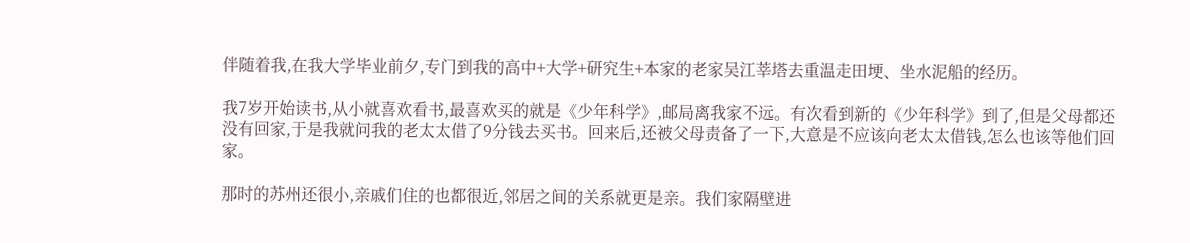伴随着我,在我大学毕业前夕,专门到我的高中+大学+研究生+本家的老家吴江莘塔去重温走田埂、坐水泥船的经历。

我7岁开始读书,从小就喜欢看书,最喜欢买的就是《少年科学》,邮局离我家不远。有次看到新的《少年科学》到了,但是父母都还没有回家,于是我就问我的老太太借了9分钱去买书。回来后,还被父母责备了一下,大意是不应该向老太太借钱,怎么也该等他们回家。

那时的苏州还很小,亲戚们住的也都很近,邻居之间的关系就更是亲。我们家隔壁进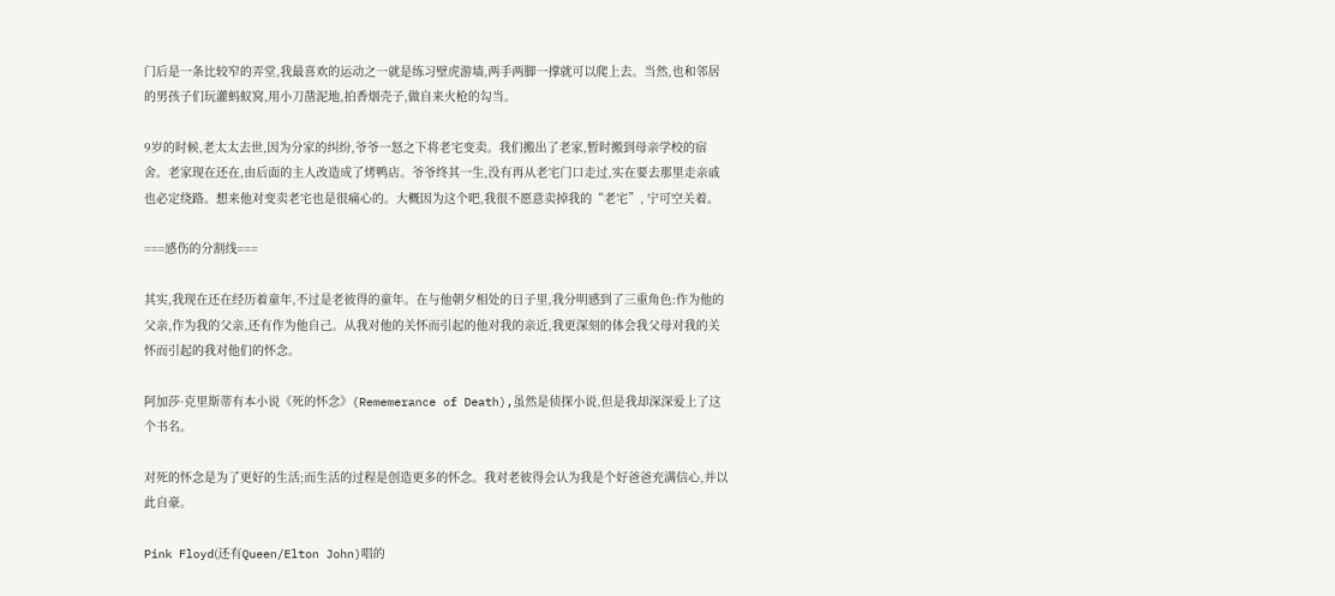门后是一条比较窄的弄堂,我最喜欢的运动之一就是练习壁虎游墙,两手两脚一撑就可以爬上去。当然,也和邻居的男孩子们玩灌蚂蚁窝,用小刀凿泥地,拍香烟壳子,做自来火枪的勾当。

9岁的时候,老太太去世,因为分家的纠纷,爷爷一怒之下将老宅变卖。我们搬出了老家,暂时搬到母亲学校的宿舍。老家现在还在,由后面的主人改造成了烤鸭店。爷爷终其一生,没有再从老宅门口走过,实在要去那里走亲戚也必定绕路。想来他对变卖老宅也是很痛心的。大概因为这个吧,我很不愿意卖掉我的“老宅”, 宁可空关着。

===感伤的分割线===

其实,我现在还在经历着童年,不过是老彼得的童年。在与他朝夕相处的日子里,我分明感到了三重角色:作为他的父亲,作为我的父亲,还有作为他自己。从我对他的关怀而引起的他对我的亲近,我更深刻的体会我父母对我的关怀而引起的我对他们的怀念。

阿加莎·克里斯蒂有本小说《死的怀念》(Rememerance of Death),虽然是侦探小说,但是我却深深爱上了这个书名。

对死的怀念是为了更好的生活;而生活的过程是创造更多的怀念。我对老彼得会认为我是个好爸爸充满信心,并以此自豪。

Pink Floyd(还有Queen/Elton John)唱的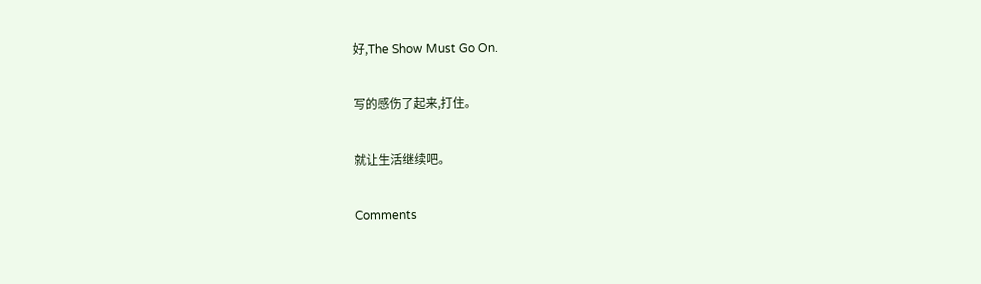好,The Show Must Go On.

写的感伤了起来,打住。

就让生活继续吧。

Comments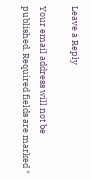Leave a Reply

Your email address will not be published. Required fields are marked *